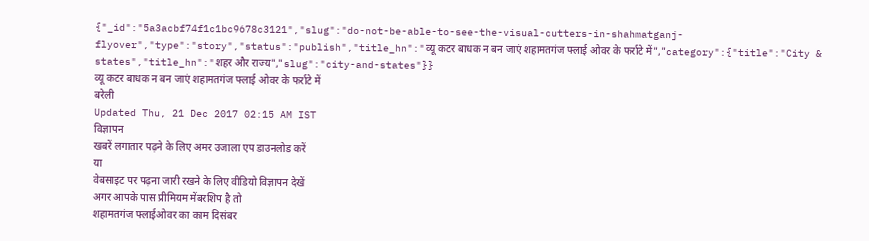{"_id":"5a3acbf74f1c1bc9678c3121","slug":"do-not-be-able-to-see-the-visual-cutters-in-shahmatganj-flyover","type":"story","status":"publish","title_hn":"व्यू कटर बाधक न बन जाएं शहामतगंज फ्लाई ओवर के फर्राटे में","category":{"title":"City & states","title_hn":"शहर और राज्य","slug":"city-and-states"}}
व्यू कटर बाधक न बन जाएं शहामतगंज फ्लाई ओवर के फर्राटे में
बरेली
Updated Thu, 21 Dec 2017 02:15 AM IST
विज्ञापन
खबरें लगातार पढ़ने के लिए अमर उजाला एप डाउनलोड करें
या
वेबसाइट पर पढ़ना जारी रखने के लिए वीडियो विज्ञापन देखें
अगर आपके पास प्रीमियम मेंबरशिप है तो
शहामतगंज फ्लाईओवर का काम दिसंबर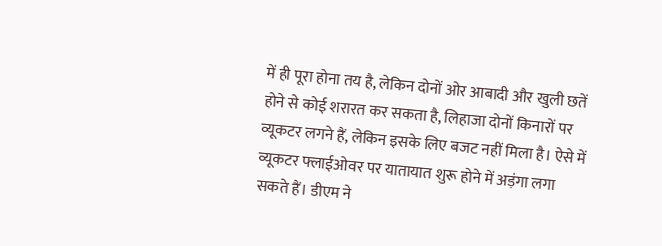में ही पूरा होना तय है, लेकिन दोनों ओर आबादी और खुली छतें होने से कोई शरारत कर सकता है, लिहाजा दोनों किनारों पर व्यूकटर लगने हैं, लेकिन इसके लिए बजट नहीं मिला है। ऐसे में व्यूकटर फ्लाईओवर पर यातायात शुरू होने में अड़ंगा लगा सकते हैं। डीएम ने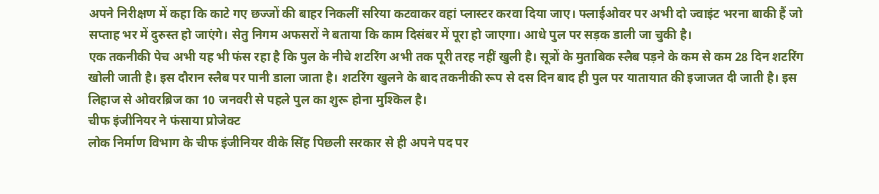अपने निरीक्षण में कहा कि काटे गए छज्जों की बाहर निकलीं सरिया कटवाकर वहां प्लास्टर करवा दिया जाए। फ्लाईओवर पर अभी दो ज्वाइंट भरना बाकी हैं जो सप्ताह भर में दुरुस्त हो जाएंगे। सेतु निगम अफसरों ने बताया कि काम दिसंबर में पूरा हो जाएगा। आधे पुल पर सड़क डाली जा चुकी है।
एक तकनीकी पेच अभी यह भी फंस रहा है कि पुल के नीचे शटरिंग अभी तक पूरी तरह नहीं खुली है। सूत्रों के मुताबिक स्लैब पड़ने के कम से कम 28 दिन शटरिंग खोली जाती है। इस दौरान स्लैब पर पानी डाला जाता है। शटरिंग खुलने के बाद तकनीकी रूप से दस दिन बाद ही पुल पर यातायात की इजाजत दी जाती है। इस लिहाज से ओवरब्रिज का 10 जनवरी से पहले पुल का शुरू होना मुश्किल है।
चीफ इंजीनियर ने फंसाया प्रोजेक्ट
लोक निर्माण विभाग के चीफ इंजीनियर वीके सिंह पिछली सरकार से ही अपने पद पर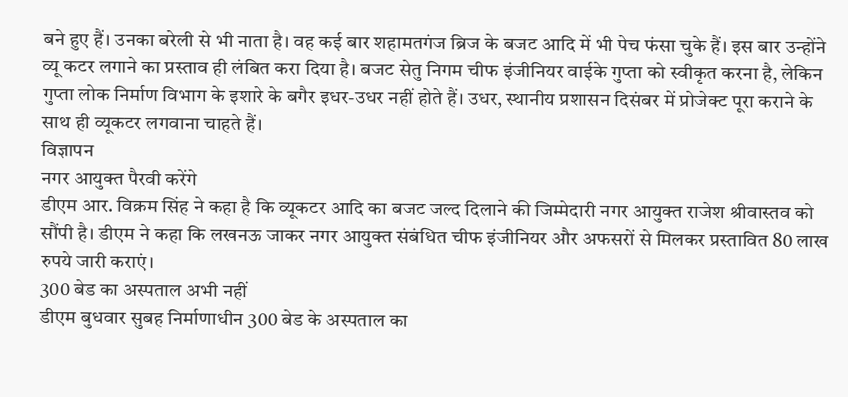बने हुए हैं। उनका बरेली से भी नाता है। वह कई बार शहामतगंज ब्रिज के बजट आदि में भी पेच फंसा चुके हैं। इस बार उन्होंने व्यू कटर लगाने का प्रस्ताव ही लंबित करा दिया है। बजट सेतु निगम चीफ इंजीनियर वाईके गुप्ता को स्वीकृत करना है, लेकिन गुप्ता लोक निर्माण विभाग के इशारे के बगैर इधर-उधर नहीं होते हैं। उधर, स्थानीय प्रशासन दिसंबर में प्रोजेक्ट पूरा कराने के साथ ही व्यूकटर लगवाना चाहते हैं।
विज्ञापन
नगर आयुक्त पैरवी करेंगे
डीएम आर. विक्रम सिंह ने कहा है कि व्यूकटर आदि का बजट जल्द दिलाने की जिम्मेदारी नगर आयुक्त राजेश श्रीवास्तव को सौंपी है। डीएम ने कहा कि लखनऊ जाकर नगर आयुक्त संबंधित चीफ इंजीनियर और अफसरों से मिलकर प्रस्तावित 80 लाख रुपये जारी कराएं।
300 बेड का अस्पताल अभी नहीं
डीएम बुधवार सुबह निर्माणाधीन 300 बेड के अस्पताल का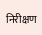निरीक्षण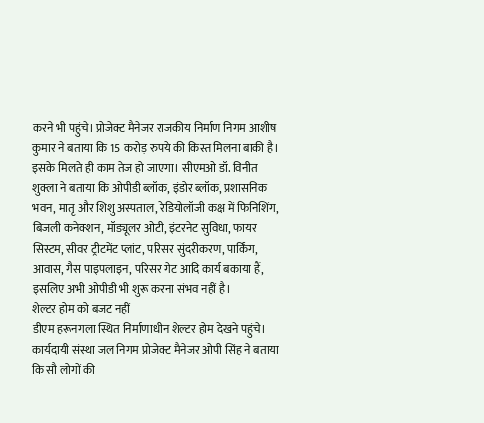करने भी पहुंचे। प्रोजेक्ट मैनेजर राजकीय निर्माण निगम आशीष कुमार ने बताया कि 15 करोड़ रुपये की किस्त मिलना बाकी है। इसके मिलते ही काम तेज हो जाएगा। सीएमओ डॉ. विनीत शुक्ला ने बताया कि ओपीडी ब्लॉक, इंडोर ब्लॉक, प्रशासनिक भवन, मातृ और शिशु अस्पताल, रेडियोलॉजी कक्ष में फिनिशिंग, बिजली कनेक्शन, मॉड्यूलर ओटी, इंटरनेट सुविधा, फायर सिस्टम, सीवर ट्रीटमेंट प्लांट, परिसर सुंदरीकरण, पार्किंग, आवास, गैस पाइपलाइन, परिसर गेट आदि कार्य बकाया हैं, इसलिए अभी ओपीडी भी शुरू करना संभव नहीं है।
शेल्टर होम को बजट नहीं
डीएम हरूनगला स्थित निर्माणाधीन शेल्टर होम देखने पहुंचे। कार्यदायी संस्था जल निगम प्रोजेक्ट मैनेजर ओपी सिंह ने बताया कि सौ लोगों की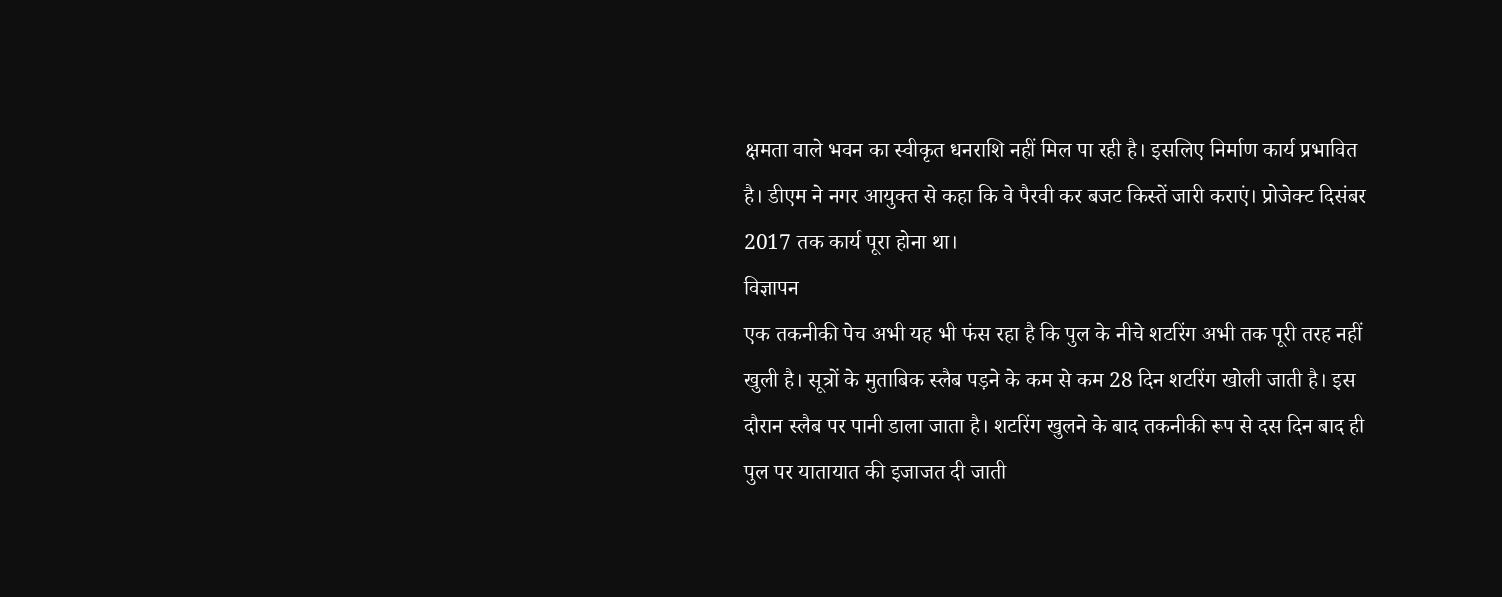क्षमता वाले भवन का स्वीकृत धनराशि नहीं मिल पा रही है। इसलिए निर्माण कार्य प्रभावित है। डीएम ने नगर आयुक्त से कहा कि वे पैरवी कर बजट किस्तें जारी कराएं। प्रोजेक्ट दिसंबर 2017 तक कार्य पूरा होना था।
विज्ञापन
एक तकनीकी पेच अभी यह भी फंस रहा है कि पुल के नीचे शटरिंग अभी तक पूरी तरह नहीं खुली है। सूत्रों के मुताबिक स्लैब पड़ने के कम से कम 28 दिन शटरिंग खोली जाती है। इस दौरान स्लैब पर पानी डाला जाता है। शटरिंग खुलने के बाद तकनीकी रूप से दस दिन बाद ही पुल पर यातायात की इजाजत दी जाती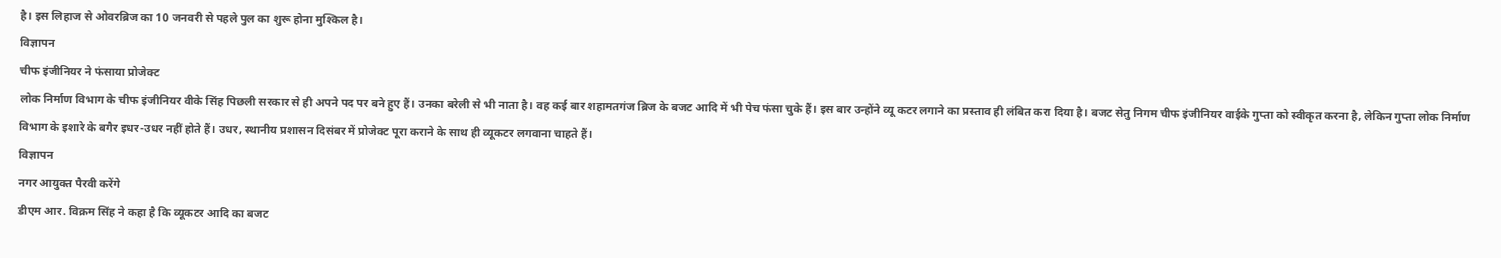है। इस लिहाज से ओवरब्रिज का 10 जनवरी से पहले पुल का शुरू होना मुश्किल है।
विज्ञापन
चीफ इंजीनियर ने फंसाया प्रोजेक्ट
लोक निर्माण विभाग के चीफ इंजीनियर वीके सिंह पिछली सरकार से ही अपने पद पर बने हुए हैं। उनका बरेली से भी नाता है। वह कई बार शहामतगंज ब्रिज के बजट आदि में भी पेच फंसा चुके हैं। इस बार उन्होंने व्यू कटर लगाने का प्रस्ताव ही लंबित करा दिया है। बजट सेतु निगम चीफ इंजीनियर वाईके गुप्ता को स्वीकृत करना है, लेकिन गुप्ता लोक निर्माण विभाग के इशारे के बगैर इधर-उधर नहीं होते हैं। उधर, स्थानीय प्रशासन दिसंबर में प्रोजेक्ट पूरा कराने के साथ ही व्यूकटर लगवाना चाहते हैं।
विज्ञापन
नगर आयुक्त पैरवी करेंगे
डीएम आर. विक्रम सिंह ने कहा है कि व्यूकटर आदि का बजट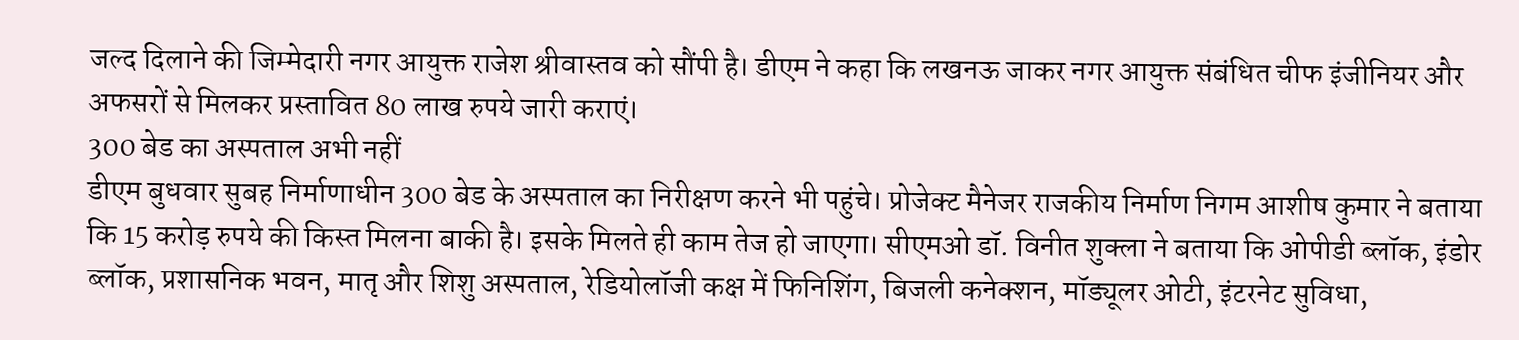जल्द दिलाने की जिम्मेदारी नगर आयुक्त राजेश श्रीवास्तव को सौंपी है। डीएम ने कहा कि लखनऊ जाकर नगर आयुक्त संबंधित चीफ इंजीनियर और अफसरों से मिलकर प्रस्तावित 80 लाख रुपये जारी कराएं।
300 बेड का अस्पताल अभी नहीं
डीएम बुधवार सुबह निर्माणाधीन 300 बेड के अस्पताल का निरीक्षण करने भी पहुंचे। प्रोजेक्ट मैनेजर राजकीय निर्माण निगम आशीष कुमार ने बताया कि 15 करोड़ रुपये की किस्त मिलना बाकी है। इसके मिलते ही काम तेज हो जाएगा। सीएमओ डॉ. विनीत शुक्ला ने बताया कि ओपीडी ब्लॉक, इंडोर ब्लॉक, प्रशासनिक भवन, मातृ और शिशु अस्पताल, रेडियोलॉजी कक्ष में फिनिशिंग, बिजली कनेक्शन, मॉड्यूलर ओटी, इंटरनेट सुविधा,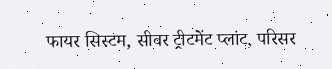फायर सिस्टम, सीवर ट्रीटमेंट प्लांट, परिसर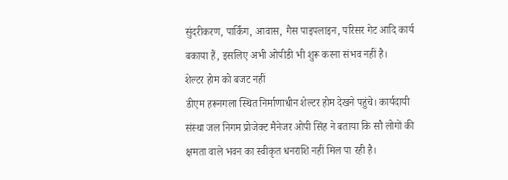सुंदरीकरण, पार्किंग, आवास, गैस पाइपलाइन, परिसर गेट आदि कार्य बकाया हैं, इसलिए अभी ओपीडी भी शुरू करना संभव नहीं है।
शेल्टर होम को बजट नहीं
डीएम हरूनगला स्थित निर्माणाधीन शेल्टर होम देखने पहुंचे। कार्यदायी संस्था जल निगम प्रोजेक्ट मैनेजर ओपी सिंह ने बताया कि सौ लोगों की क्षमता वाले भवन का स्वीकृत धनराशि नहीं मिल पा रही है।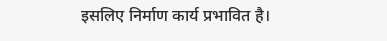इसलिए निर्माण कार्य प्रभावित है।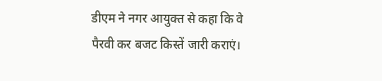डीएम ने नगर आयुक्त से कहा कि वे पैरवी कर बजट किस्तें जारी कराएं।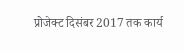प्रोजेक्ट दिसंबर 2017 तक कार्य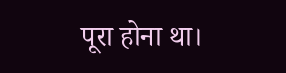पूरा होना था।